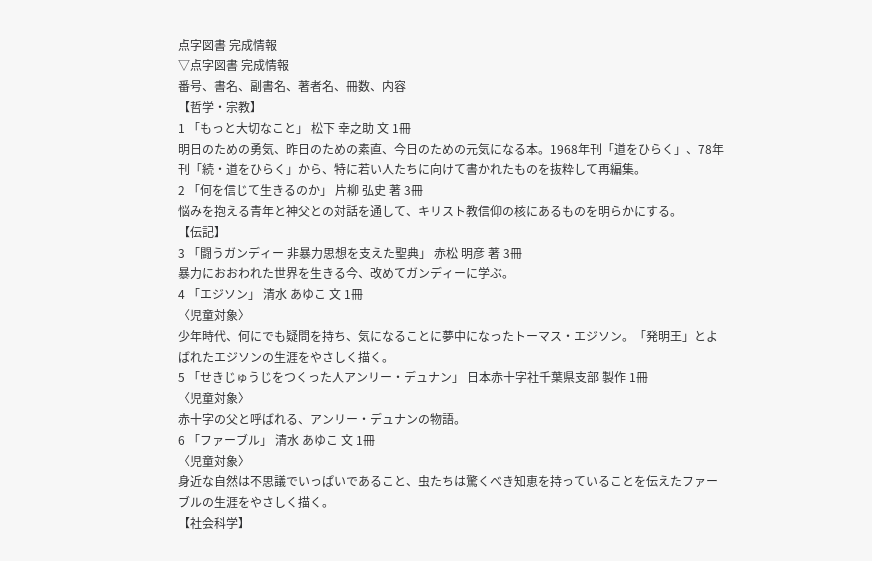点字図書 完成情報
▽点字図書 完成情報
番号、書名、副書名、著者名、冊数、内容
【哲学・宗教】
1 「もっと大切なこと」 松下 幸之助 文 1冊
明日のための勇気、昨日のための素直、今日のための元気になる本。1968年刊「道をひらく」、78年刊「続・道をひらく」から、特に若い人たちに向けて書かれたものを抜粋して再編集。
2 「何を信じて生きるのか」 片柳 弘史 著 3冊
悩みを抱える青年と神父との対話を通して、キリスト教信仰の核にあるものを明らかにする。
【伝記】
3 「闘うガンディー 非暴力思想を支えた聖典」 赤松 明彦 著 3冊
暴力におおわれた世界を生きる今、改めてガンディーに学ぶ。
4 「エジソン」 清水 あゆこ 文 1冊
〈児童対象〉
少年時代、何にでも疑問を持ち、気になることに夢中になったトーマス・エジソン。「発明王」とよばれたエジソンの生涯をやさしく描く。
5 「せきじゅうじをつくった人アンリー・デュナン」 日本赤十字社千葉県支部 製作 1冊
〈児童対象〉
赤十字の父と呼ばれる、アンリー・デュナンの物語。
6 「ファーブル」 清水 あゆこ 文 1冊
〈児童対象〉
身近な自然は不思議でいっぱいであること、虫たちは驚くべき知恵を持っていることを伝えたファーブルの生涯をやさしく描く。
【社会科学】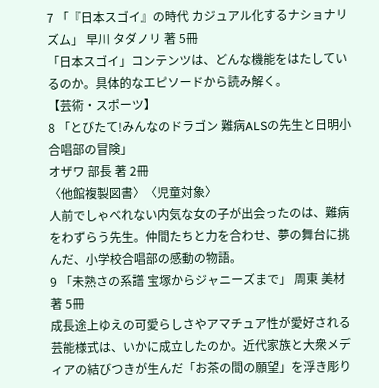7 「『日本スゴイ』の時代 カジュアル化するナショナリズム」 早川 タダノリ 著 5冊
「日本スゴイ」コンテンツは、どんな機能をはたしているのか。具体的なエピソードから読み解く。
【芸術・スポーツ】
8 「とびたて!みんなのドラゴン 難病ALSの先生と日明小合唱部の冒険」
オザワ 部長 著 2冊
〈他館複製図書〉〈児童対象〉
人前でしゃべれない内気な女の子が出会ったのは、難病をわずらう先生。仲間たちと力を合わせ、夢の舞台に挑んだ、小学校合唱部の感動の物語。
9 「未熟さの系譜 宝塚からジャニーズまで」 周東 美材 著 5冊
成長途上ゆえの可愛らしさやアマチュア性が愛好される芸能様式は、いかに成立したのか。近代家族と大衆メディアの結びつきが生んだ「お茶の間の願望」を浮き彫り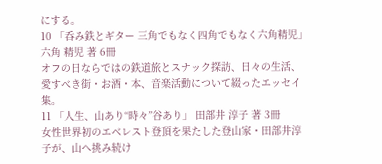にする。
10 「呑み鉄とギター 三角でもなく四角でもなく六角精児」 六角 精児 著 6冊
オフの日ならではの鉄道旅とスナック探訪、日々の生活、愛すべき街・お酒・本、音楽活動について綴ったエッセイ集。
11 「人生、山あり“時々”谷あり」 田部井 淳子 著 3冊
女性世界初のエベレスト登頂を果たした登山家・田部井淳子が、山へ挑み続け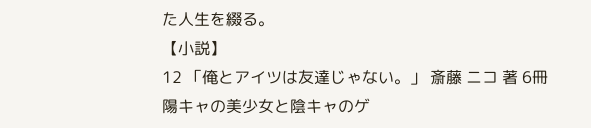た人生を綴る。
【小説】
12 「俺とアイツは友達じゃない。」 斎藤 ニコ 著 6冊
陽キャの美少女と陰キャのゲ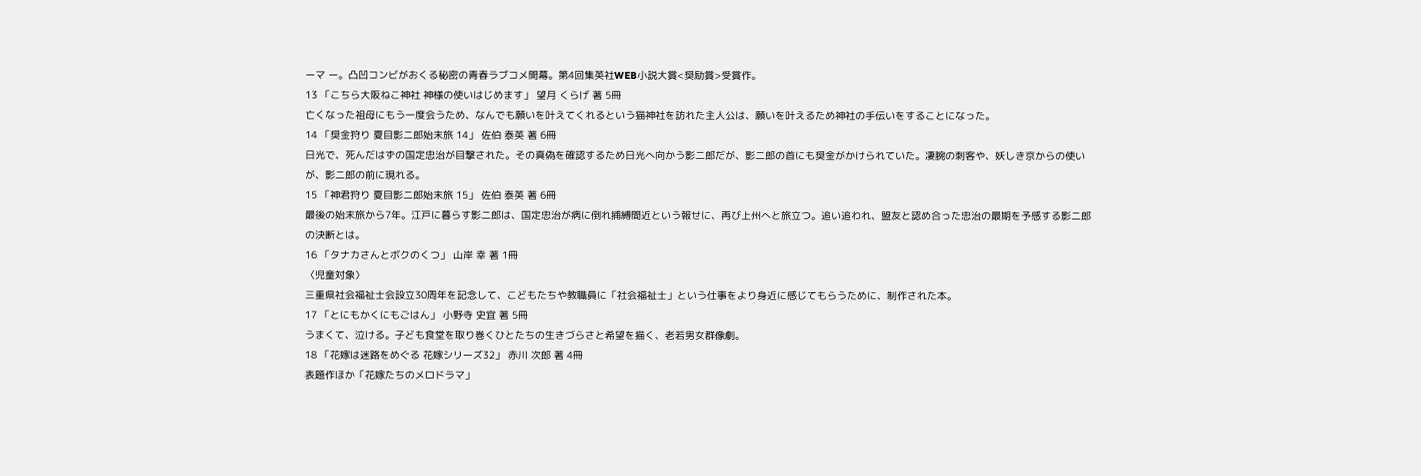ーマ ー。凸凹コンビがおくる秘密の青春ラブコメ開幕。第4回集英社WEB小説大賞<奨励賞>受賞作。
13 「こちら大阪ねこ神社 神様の使いはじめます」 望月 くらげ 著 5冊
亡くなった祖母にもう一度会うため、なんでも願いを叶えてくれるという猫神社を訪れた主人公は、願いを叶えるため神社の手伝いをすることになった。
14 「奨金狩り 夏目影二郎始末旅 14」 佐伯 泰英 著 6冊
日光で、死んだはずの国定忠治が目撃された。その真偽を確認するため日光へ向かう影二郎だが、影二郎の首にも奨金がかけられていた。凄腕の刺客や、妖しき京からの使いが、影二郎の前に現れる。
15 「神君狩り 夏目影二郎始末旅 15」 佐伯 泰英 著 6冊
最後の始末旅から7年。江戸に暮らす影二郎は、国定忠治が病に倒れ捕縛間近という報せに、再び上州へと旅立つ。追い追われ、盟友と認め合った忠治の最期を予感する影二郎の決断とは。
16 「タナカさんとボクのくつ」 山岸 幸 著 1冊
〈児童対象〉
三重県社会福祉士会設立30周年を記念して、こどもたちや教職員に「社会福祉士」という仕事をより身近に感じてもらうために、制作された本。
17 「とにもかくにもごはん」 小野寺 史宜 著 5冊
うまくて、泣ける。子ども食堂を取り巻くひとたちの生きづらさと希望を描く、老若男女群像劇。
18 「花嫁は迷路をめぐる 花嫁シリーズ32」 赤川 次郎 著 4冊
表題作ほか「花嫁たちのメロドラマ」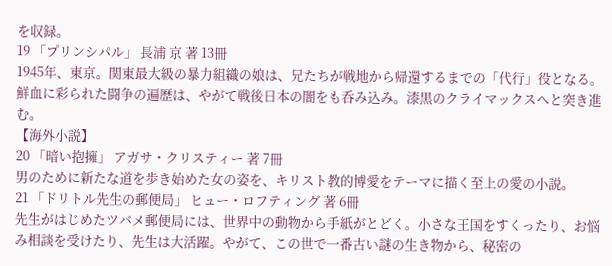を収録。
19 「プリンシパル」 長浦 京 著 13冊
1945年、東京。関東最大級の暴力組織の娘は、兄たちが戦地から帰還するまでの「代行」役となる。鮮血に彩られた闘争の遍歴は、やがて戦後日本の闇をも呑み込み。漆黒のクライマックスへと突き進む。
【海外小説】
20 「暗い抱擁」 アガサ・クリスティー 著 7冊
男のために新たな道を歩き始めた女の姿を、キリスト教的博愛をテーマに描く至上の愛の小説。
21 「ドリトル先生の郵便局」 ヒュー・ロフティング 著 6冊
先生がはじめたツバメ郵便局には、世界中の動物から手紙がとどく。小さな王国をすくったり、お悩み相談を受けたり、先生は大活躍。やがて、この世で一番古い謎の生き物から、秘密の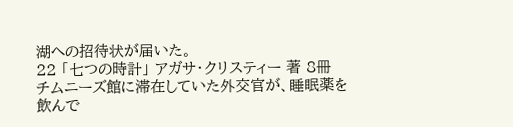湖への招待状が届いた。
22 「七つの時計」 アガサ・クリスティー 著 8冊
チムニーズ館に滞在していた外交官が、睡眠薬を飲んで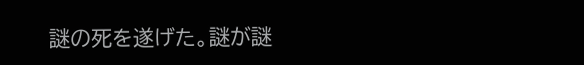謎の死を遂げた。謎が謎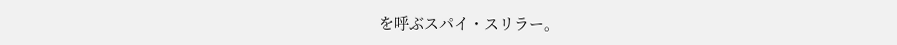を呼ぶスパイ・スリラー。